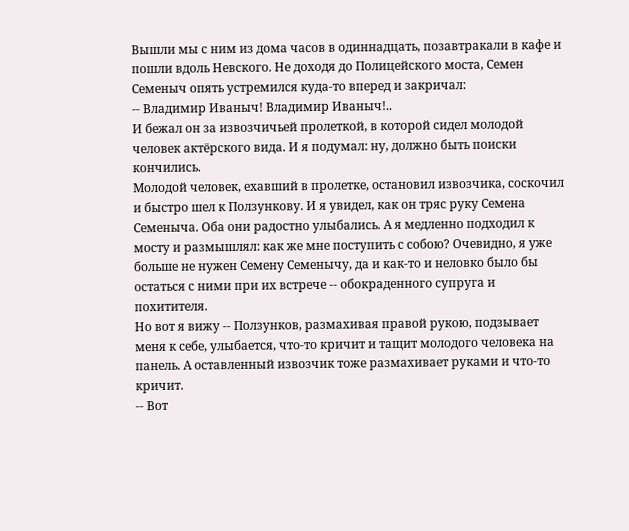Вышли мы с ним из дома часов в одиннадцать, позавтракали в кафе и пошли вдоль Невского. Не доходя до Полицейского моста, Семен Семеныч опять устремился куда-то вперед и закричал:
-- Владимир Иваныч! Владимир Иваныч!..
И бежал он за извозчичьей пролеткой, в которой сидел молодой человек актёрского вида. И я подумал: ну, должно быть поиски кончились.
Молодой человек, ехавший в пролетке, остановил извозчика, соскочил и быстро шел к Ползункову. И я увидел, как он тряс руку Семена Семеныча. Оба они радостно улыбались. А я медленно подходил к мосту и размышлял: как же мне поступить с собою? Очевидно, я уже больше не нужен Семену Семенычу, да и как-то и неловко было бы остаться с ними при их встрече -- обокраденного супруга и похитителя.
Но вот я вижу -- Ползунков, размахивая правой рукою, подзывает меня к себе, улыбается, что-то кричит и тащит молодого человека на панель. А оставленный извозчик тоже размахивает руками и что-то кричит.
-- Вот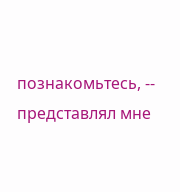познакомьтесь, -- представлял мне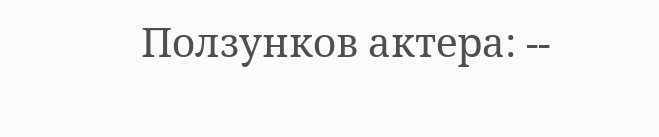Ползунков актера: --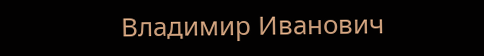Владимир Иванович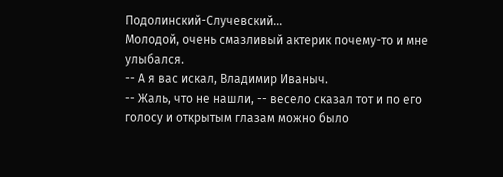Подолинский-Случевский...
Молодой, очень смазливый актерик почему-то и мне улыбался.
-- А я вас искал, Владимир Иваныч.
-- Жаль, что не нашли, -- весело сказал тот и по его голосу и открытым глазам можно было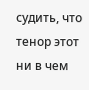судить, что тенор этот ни в чем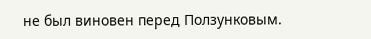не был виновен перед Ползунковым.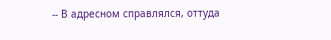-- В адресном справлялся, оттуда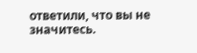ответили, что вы не значитесь.